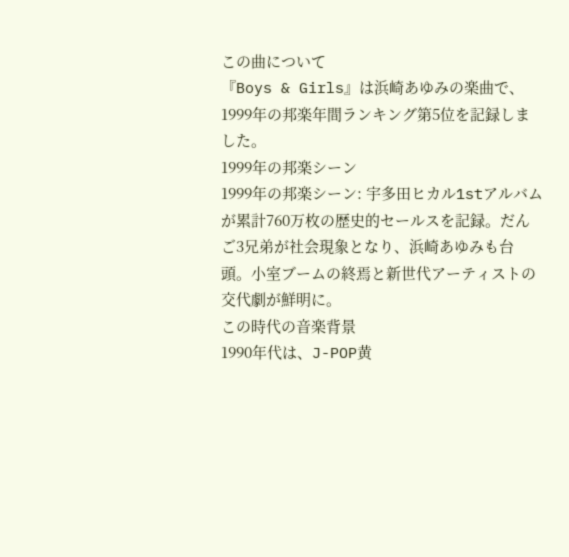この曲について
『Boys & Girls』は浜崎あゆみの楽曲で、1999年の邦楽年間ランキング第5位を記録しました。
1999年の邦楽シーン
1999年の邦楽シーン: 宇多田ヒカル1stアルバムが累計760万枚の歴史的セールスを記録。だんご3兄弟が社会現象となり、浜崎あゆみも台頭。小室ブームの終焉と新世代アーティストの交代劇が鮮明に。
この時代の音楽背景
1990年代は、J-POP黄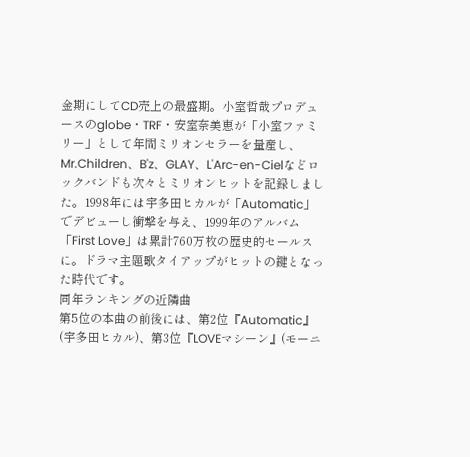金期にしてCD売上の最盛期。小室哲哉プロデュースのglobe・TRF・安室奈美恵が「小室ファミリー」として年間ミリオンセラーを量産し、Mr.Children、B'z、GLAY、L'Arc-en-Cielなどロックバンドも次々とミリオンヒットを記録しました。1998年には宇多田ヒカルが「Automatic」でデビューし衝撃を与え、1999年のアルバム「First Love」は累計760万枚の歴史的セールスに。ドラマ主題歌タイアップがヒットの鍵となった時代です。
同年ランキングの近隣曲
第5位の本曲の前後には、第2位『Automatic』(宇多田ヒカル)、第3位『LOVEマシーン』(モーニ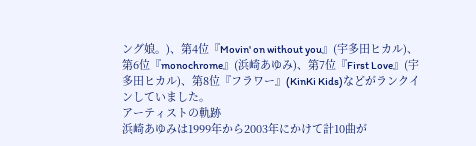ング娘。)、第4位『Movin' on without you』(宇多田ヒカル)、第6位『monochrome』(浜崎あゆみ)、第7位『First Love』(宇多田ヒカル)、第8位『フラワー』(KinKi Kids)などがランクインしていました。
アーティストの軌跡
浜崎あゆみは1999年から2003年にかけて計10曲が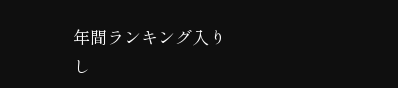年間ランキング入りし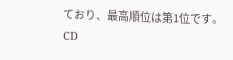ており、最高順位は第1位です。
CD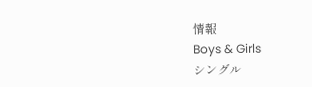情報
Boys & Girls
シングル